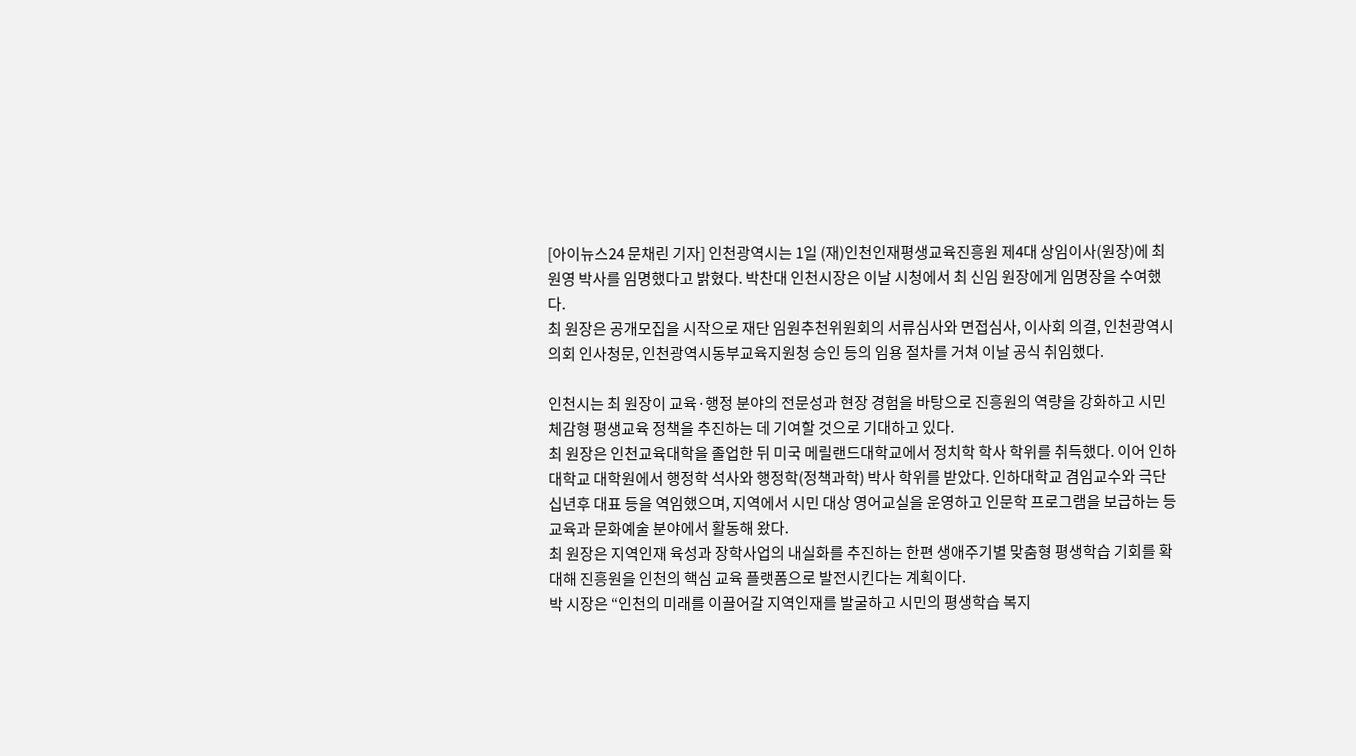[아이뉴스24 문채린 기자] 인천광역시는 1일 (재)인천인재평생교육진흥원 제4대 상임이사(원장)에 최원영 박사를 임명했다고 밝혔다. 박찬대 인천시장은 이날 시청에서 최 신임 원장에게 임명장을 수여했다.
최 원장은 공개모집을 시작으로 재단 임원추천위원회의 서류심사와 면접심사, 이사회 의결, 인천광역시의회 인사청문, 인천광역시동부교육지원청 승인 등의 임용 절차를 거쳐 이날 공식 취임했다.

인천시는 최 원장이 교육·행정 분야의 전문성과 현장 경험을 바탕으로 진흥원의 역량을 강화하고 시민 체감형 평생교육 정책을 추진하는 데 기여할 것으로 기대하고 있다.
최 원장은 인천교육대학을 졸업한 뒤 미국 메릴랜드대학교에서 정치학 학사 학위를 취득했다. 이어 인하대학교 대학원에서 행정학 석사와 행정학(정책과학) 박사 학위를 받았다. 인하대학교 겸임교수와 극단 십년후 대표 등을 역임했으며, 지역에서 시민 대상 영어교실을 운영하고 인문학 프로그램을 보급하는 등 교육과 문화예술 분야에서 활동해 왔다.
최 원장은 지역인재 육성과 장학사업의 내실화를 추진하는 한편 생애주기별 맞춤형 평생학습 기회를 확대해 진흥원을 인천의 핵심 교육 플랫폼으로 발전시킨다는 계획이다.
박 시장은 “인천의 미래를 이끌어갈 지역인재를 발굴하고 시민의 평생학습 복지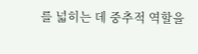를 넓히는 데 중추적 역할을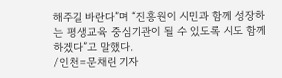해주길 바란다”며 “진흥원이 시민과 함께 성장하는 평생교육 중심기관이 될 수 있도록 시도 함께하겠다”고 말했다.
/인천=문채린 기자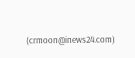(crmoon@inews24.com)